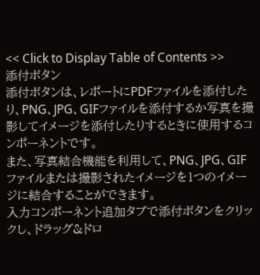<< Click to Display Table of Contents >>
添付ボタン
添付ボタンは、レポートにPDFファイルを添付したり、PNG、JPG、GIFファイルを添付するか写真を撮影してイメージを添付したりするときに使用するコンポーネントです。
また、写真結合機能を利用して、PNG、JPG、GIFファイルまたは撮影されたイメージを1つのイメージに結合することができます。
入力コンポーネント追加タブで添付ボタンをクリックし、ドラッグ&ドロ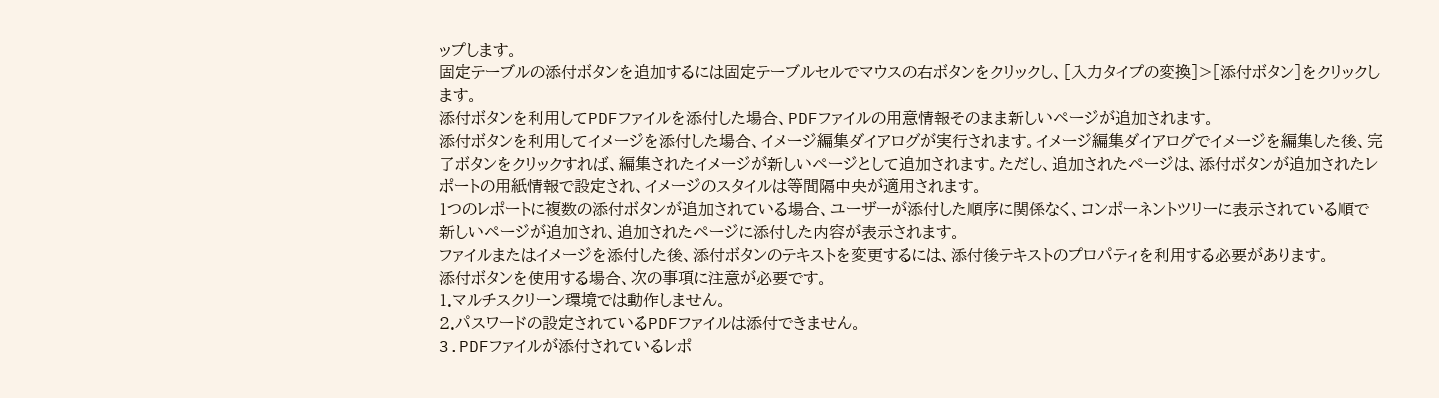ップします。
固定テーブルの添付ボタンを追加するには固定テーブルセルでマウスの右ボタンをクリックし、[入力タイプの変換]>[添付ボタン]をクリックします。
添付ボタンを利用してPDFファイルを添付した場合、PDFファイルの用意情報そのまま新しいページが追加されます。
添付ボタンを利用してイメージを添付した場合、イメージ編集ダイアログが実行されます。イメージ編集ダイアログでイメージを編集した後、完了ボタンをクリックすれば、編集されたイメージが新しいページとして追加されます。ただし、追加されたページは、添付ボタンが追加されたレポートの用紙情報で設定され、イメージのスタイルは等間隔中央が適用されます。
1つのレポートに複数の添付ボタンが追加されている場合、ユーザーが添付した順序に関係なく、コンポーネントツリーに表示されている順で新しいページが追加され、追加されたページに添付した内容が表示されます。
ファイルまたはイメージを添付した後、添付ボタンのテキストを変更するには、添付後テキストのプロパティを利用する必要があります。
添付ボタンを使用する場合、次の事項に注意が必要です。
1.マルチスクリーン環境では動作しません。
2.パスワードの設定されているPDFファイルは添付できません。
3.PDFファイルが添付されているレポ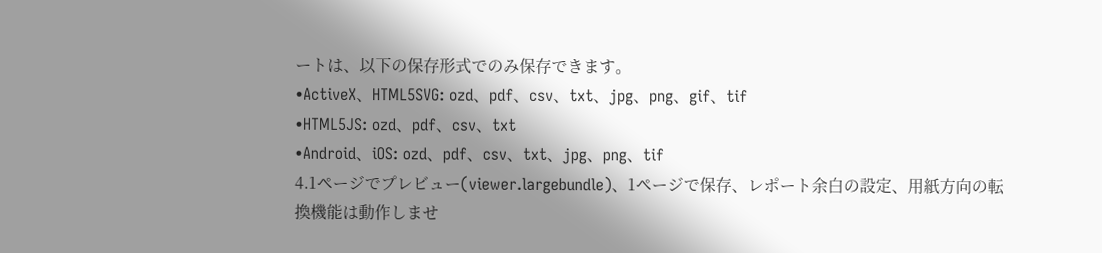ートは、以下の保存形式でのみ保存できます。
•ActiveX、HTML5SVG: ozd、pdf、csv、txt、jpg、png、gif、tif
•HTML5JS: ozd、pdf、csv、txt
•Android、iOS: ozd、pdf、csv、txt、jpg、png、tif
4.1ページでプレビュー(viewer.largebundle)、1ページで保存、レポート余白の設定、用紙方向の転換機能は動作しませ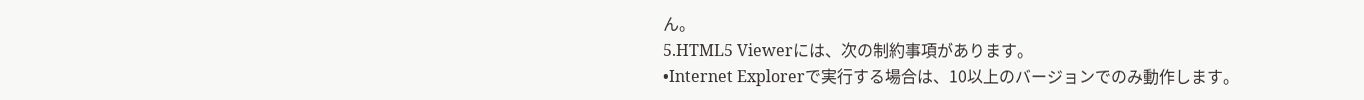ん。
5.HTML5 Viewerには、次の制約事項があります。
•Internet Explorerで実行する場合は、10以上のバージョンでのみ動作します。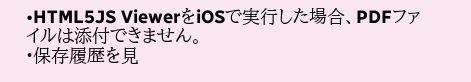•HTML5JS ViewerをiOSで実行した場合、PDFファイルは添付できません。
•保存履歴を見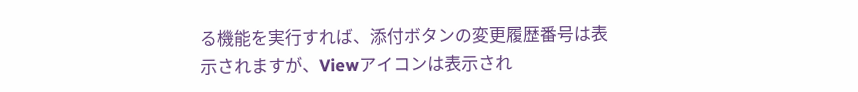る機能を実行すれば、添付ボタンの変更履歴番号は表示されますが、Viewアイコンは表示され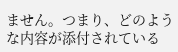ません。つまり、どのような内容が添付されている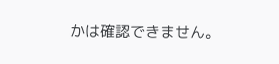かは確認できません。